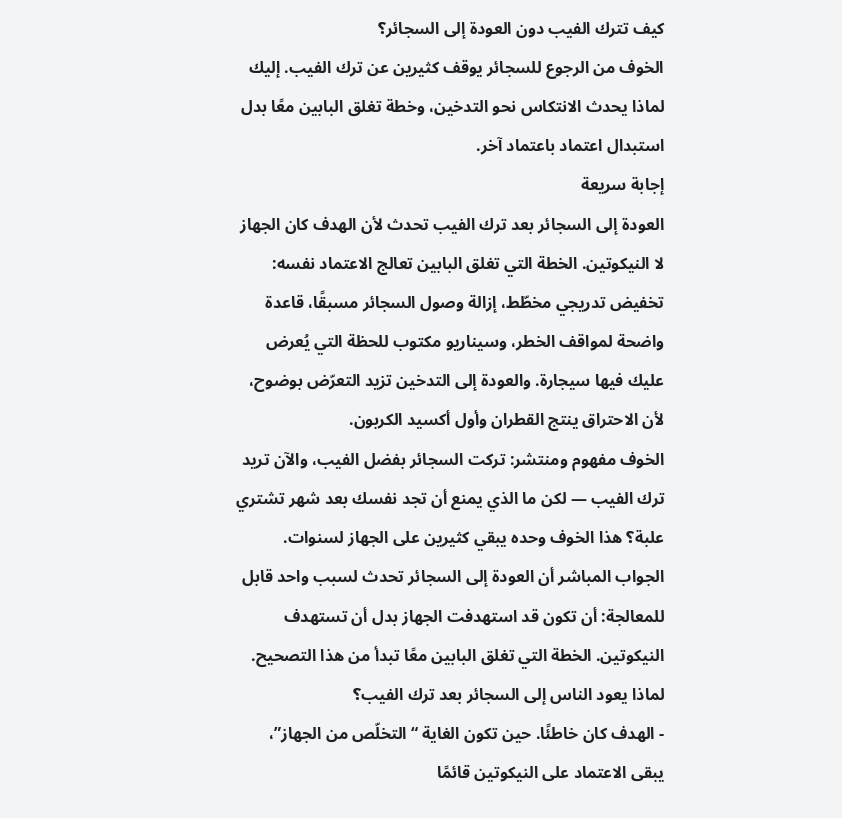كيف تترك الفيب دون العودة إلى السجائر؟
الخوف من الرجوع للسجائر يوقف كثيرين عن ترك الفيب. إليك لماذا يحدث الانتكاس نحو التدخين، وخطة تغلق البابين معًا بدل استبدال اعتماد باعتماد آخر.
إجابة سريعة
العودة إلى السجائر بعد ترك الفيب تحدث لأن الهدف كان الجهاز لا النيكوتين. الخطة التي تغلق البابين تعالج الاعتماد نفسه: تخفيض تدريجي مخطّط، إزالة وصول السجائر مسبقًا، قاعدة واضحة لمواقف الخطر، وسيناريو مكتوب للحظة التي يُعرض عليك فيها سيجارة. والعودة إلى التدخين تزيد التعرّض بوضوح، لأن الاحتراق ينتج القطران وأول أكسيد الكربون.
الخوف مفهوم ومنتشر: تركت السجائر بفضل الفيب، والآن تريد ترك الفيب — لكن ما الذي يمنع أن تجد نفسك بعد شهر تشتري علبة؟ هذا الخوف وحده يبقي كثيرين على الجهاز لسنوات. الجواب المباشر أن العودة إلى السجائر تحدث لسبب واحد قابل للمعالجة: أن تكون قد استهدفت الجهاز بدل أن تستهدف النيكوتين. الخطة التي تغلق البابين معًا تبدأ من هذا التصحيح.
لماذا يعود الناس إلى السجائر بعد ترك الفيب؟
- الهدف كان خاطئًا. حين تكون الغاية “التخلّص من الجهاز”، يبقى الاعتماد على النيكوتين قائمًا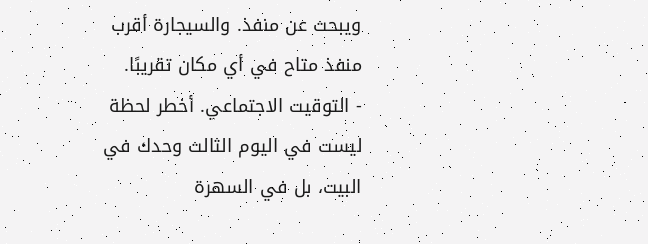ويبحث عن منفذ. والسيجارة أقرب منفذ متاح في أي مكان تقريبًا.
- التوقيت الاجتماعي. أخطر لحظة ليست في اليوم الثالث وحدك في البيت، بل في السهرة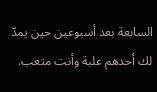السابعة بعد أسبوعين حين يمدّ لك أحدهم علبة وأنت متعب.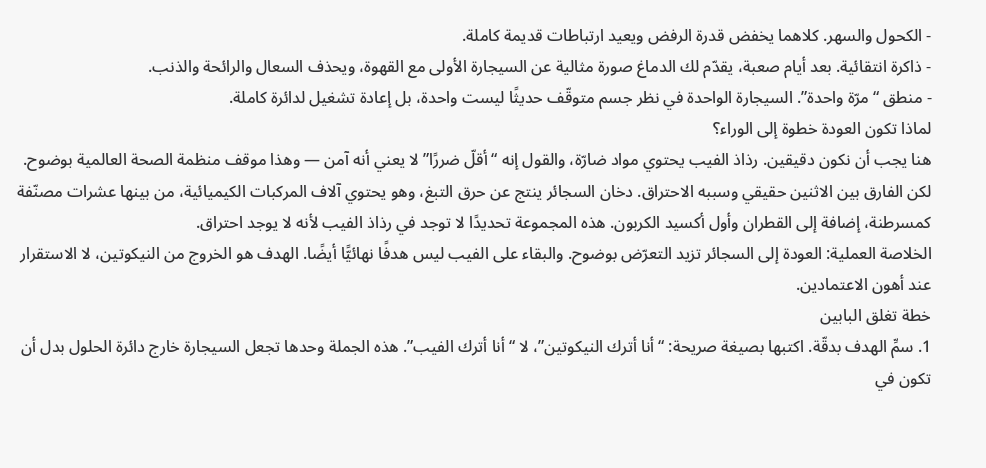- الكحول والسهر. كلاهما يخفض قدرة الرفض ويعيد ارتباطات قديمة كاملة.
- ذاكرة انتقائية. بعد أيام صعبة، يقدّم لك الدماغ صورة مثالية عن السيجارة الأولى مع القهوة، ويحذف السعال والرائحة والذنب.
- منطق “مرّة واحدة”. السيجارة الواحدة في نظر جسم متوقّف حديثًا ليست واحدة، بل إعادة تشغيل لدائرة كاملة.
لماذا تكون العودة خطوة إلى الوراء؟
هنا يجب أن نكون دقيقين. رذاذ الفيب يحتوي مواد ضارّة، والقول إنه “أقلّ ضررًا” لا يعني أنه آمن — وهذا موقف منظمة الصحة العالمية بوضوح.
لكن الفارق بين الاثنين حقيقي وسببه الاحتراق. دخان السجائر ينتج عن حرق التبغ، وهو يحتوي آلاف المركبات الكيميائية، من بينها عشرات مصنّفة كمسرطنة، إضافة إلى القطران وأول أكسيد الكربون. هذه المجموعة تحديدًا لا توجد في رذاذ الفيب لأنه لا يوجد احتراق.
الخلاصة العملية: العودة إلى السجائر تزيد التعرّض بوضوح. والبقاء على الفيب ليس هدفًا نهائيًّا أيضًا. الهدف هو الخروج من النيكوتين، لا الاستقرار عند أهون الاعتمادين.
خطة تغلق البابين
1. سمِّ الهدف بدقّة. اكتبها بصيغة صريحة: “أنا أترك النيكوتين”، لا “أنا أترك الفيب”. هذه الجملة وحدها تجعل السيجارة خارج دائرة الحلول بدل أن تكون في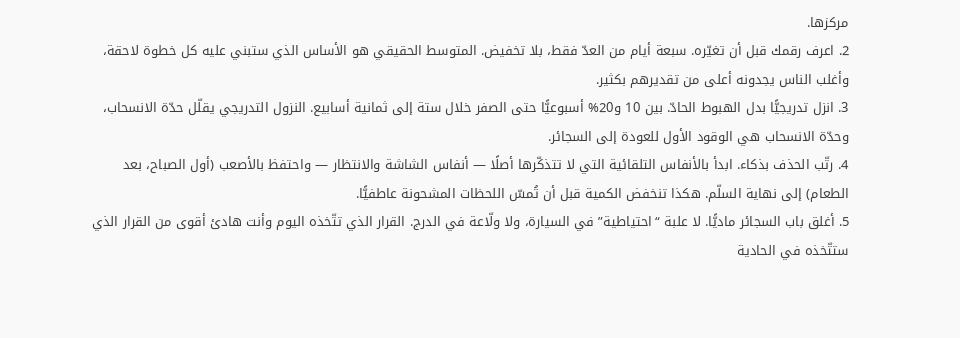مركزها.
2. اعرف رقمك قبل أن تغيّره. سبعة أيام من العدّ فقط، بلا تخفيض. المتوسط الحقيقي هو الأساس الذي ستبني عليه كل خطوة لاحقة، وأغلب الناس يجدونه أعلى من تقديرهم بكثير.
3. انزل تدريجيًّا بدل الهبوط الحادّ. بين 10 و20% أسبوعيًّا حتى الصفر خلال ستة إلى ثمانية أسابيع. النزول التدريجي يقلّل حدّة الانسحاب، وحدّة الانسحاب هي الوقود الأول للعودة إلى السجائر.
4. رتّب الحذف بذكاء. ابدأ بالأنفاس التلقائية التي لا تتذكّرها أصلًا — أنفاس الشاشة والانتظار — واحتفظ بالأصعب (أول الصباح، بعد الطعام) إلى نهاية السلّم. هكذا تنخفض الكمية قبل أن تُمسّ اللحظات المشحونة عاطفيًّا.
5. أغلق باب السجائر ماديًّا. لا علبة “احتياطية” في السيارة، ولا ولّاعة في الدرج. القرار الذي تتّخذه اليوم وأنت هادئ أقوى من القرار الذي ستتّخذه في الحادية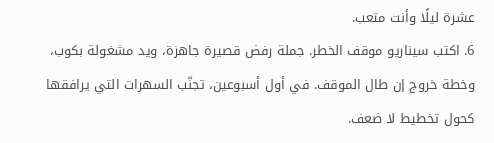عشرة ليلًا وأنت متعب.
6. اكتب سيناريو موقف الخطر. جملة رفض قصيرة جاهزة، ويد مشغولة بكوب، وخطة خروج إن طال الموقف. في أول أسبوعين، تجنّب السهرات التي يرافقها كحول تخطيط لا ضعف.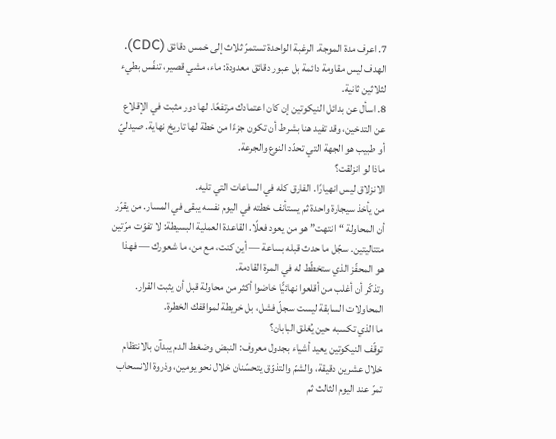7. اعرف مدة الموجة. الرغبة الواحدة تستمرّ ثلاث إلى خمس دقائق (CDC). الهدف ليس مقاومة دائمة بل عبور دقائق معدودة: ماء، مشي قصير، تنفّس بطيء لثلاثين ثانية.
8. اسأل عن بدائل النيكوتين إن كان اعتمادك مرتفعًا. لها دور مثبت في الإقلاع عن التدخين، وقد تفيد هنا بشرط أن تكون جزءًا من خطة لها تاريخ نهاية. صيدليّ أو طبيب هو الجهة التي تحدّد النوع والجرعة.
ماذا لو انزلقت؟
الانزلاق ليس انهيارًا. الفارق كله في الساعات التي تليه.
من يأخذ سيجارة واحدة ثم يستأنف خطته في اليوم نفسه يبقى في المسار. من يقرّر أن المحاولة “انتهت” هو من يعود فعلًا. القاعدة العملية البسيطة: لا تفوّت مرّتين متتاليتين. سجّل ما حدث قبله بساعة — أين كنت، مع من، ما شعورك — فهذا هو المحفّز الذي ستخطّط له في المرة القادمة.
وتذكّر أن أغلب من أقلعوا نهائيًّا خاضوا أكثر من محاولة قبل أن يثبت القرار. المحاولات السابقة ليست سجلّ فشل، بل خريطة لمواقفك الخطرة.
ما الذي تكسبه حين يُغلق البابان؟
توقّف النيكوتين يعيد أشياء بجدول معروف: النبض وضغط الدم يبدآن بالانتظام خلال عشرين دقيقة، والشمّ والتذوّق يتحسّنان خلال نحو يومين، وذروة الانسحاب تمرّ عند اليوم الثالث ثم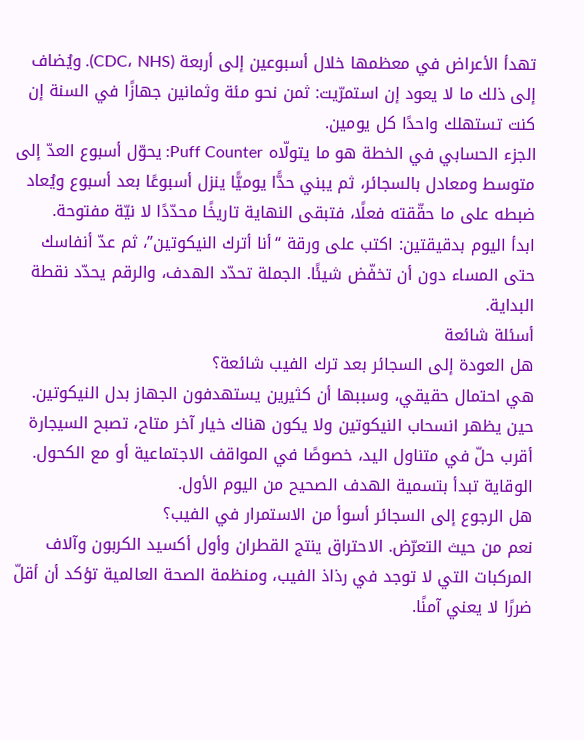تهدأ الأعراض في معظمها خلال أسبوعين إلى أربعة (CDC، NHS). ويُضاف إلى ذلك ما لا يعود إن استمرّيت: ثمن نحو مئة وثمانين جهازًا في السنة إن كنت تستهلك واحدًا كل يومين.
الجزء الحسابي في الخطة هو ما يتولّاه Puff Counter: يحوّل أسبوع العدّ إلى متوسط ومعادل بالسجائر، ثم يبني حدًّا يوميًّا ينزل أسبوعًا بعد أسبوع ويُعاد ضبطه على ما حقّقته فعلًا، فتبقى النهاية تاريخًا محدّدًا لا نيّة مفتوحة.
ابدأ اليوم بدقيقتين: اكتب على ورقة “أنا أترك النيكوتين”، ثم عدّ أنفاسك حتى المساء دون أن تخفّض شيئًا. الجملة تحدّد الهدف، والرقم يحدّد نقطة البداية.
أسئلة شائعة
هل العودة إلى السجائر بعد ترك الفيب شائعة؟
هي احتمال حقيقي، وسببها أن كثيرين يستهدفون الجهاز بدل النيكوتين. حين يظهر انسحاب النيكوتين ولا يكون هناك خيار آخر متاح، تصبح السيجارة أقرب حلّ في متناول اليد، خصوصًا في المواقف الاجتماعية أو مع الكحول. الوقاية تبدأ بتسمية الهدف الصحيح من اليوم الأول.
هل الرجوع إلى السجائر أسوأ من الاستمرار في الفيب؟
نعم من حيث التعرّض. الاحتراق ينتج القطران وأول أكسيد الكربون وآلاف المركبات التي لا توجد في رذاذ الفيب، ومنظمة الصحة العالمية تؤكد أن أقلّ ضررًا لا يعني آمنًا.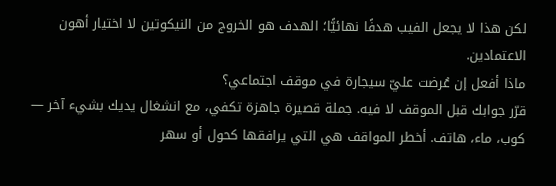لكن هذا لا يجعل الفيب هدفًا نهائيًّا؛ الهدف هو الخروج من النيكوتين لا اختيار أهون الاعتمادين.
ماذا أفعل إن عُرضت عليّ سيجارة في موقف اجتماعي؟
قرّر جوابك قبل الموقف لا فيه. جملة قصيرة جاهزة تكفي، مع انشغال يديك بشيء آخر — كوب، ماء، هاتف. أخطر المواقف هي التي يرافقها كحول أو سهر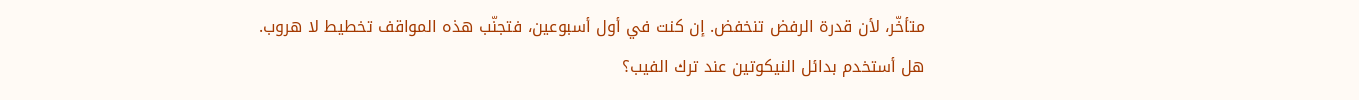متأخّر، لأن قدرة الرفض تنخفض. إن كنت في أول أسبوعين، فتجنّب هذه المواقف تخطيط لا هروب.
هل أستخدم بدائل النيكوتين عند ترك الفيب؟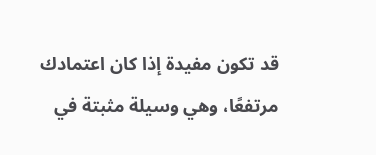قد تكون مفيدة إذا كان اعتمادك مرتفعًا، وهي وسيلة مثبتة في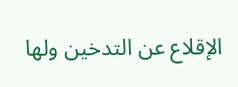الإقلاع عن التدخين ولها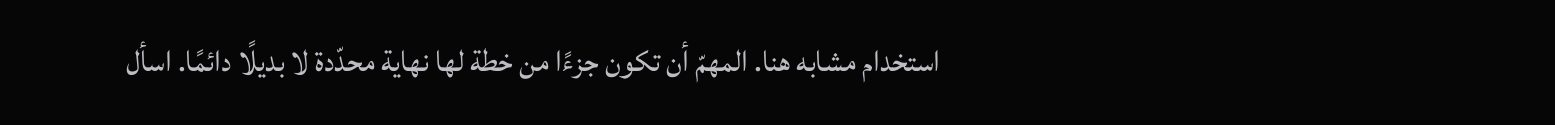استخدام مشابه هنا. المهمّ أن تكون جزءًا من خطة لها نهاية محدّدة لا بديلًا دائمًا. اسأل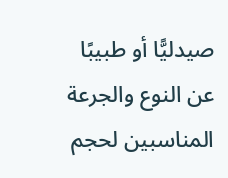صيدليًّا أو طبيبًا عن النوع والجرعة المناسبين لحجم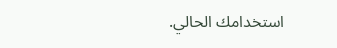استخدامك الحالي.